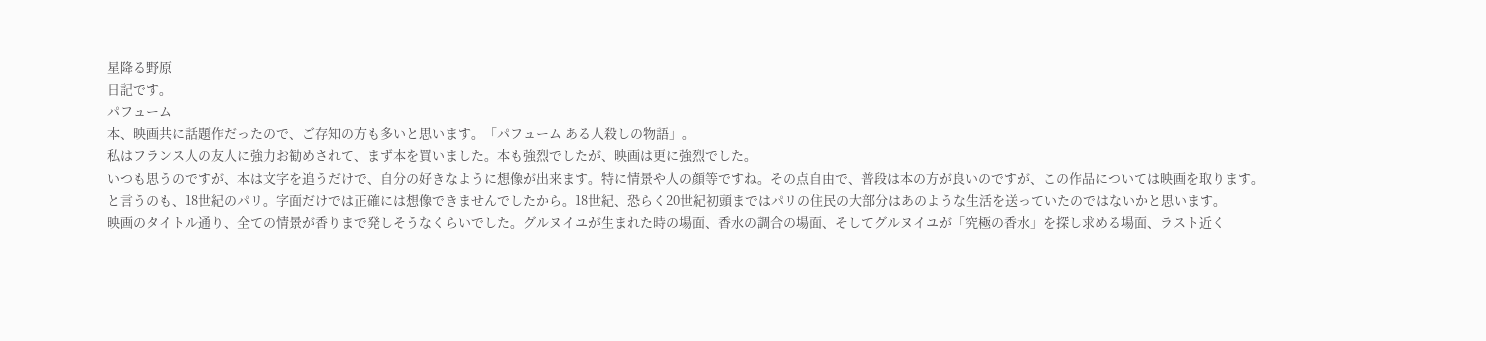星降る野原
日記です。
パフューム
本、映画共に話題作だったので、ご存知の方も多いと思います。「パフューム ある人殺しの物語」。
私はフランス人の友人に強力お勧めされて、まず本を買いました。本も強烈でしたが、映画は更に強烈でした。
いつも思うのですが、本は文字を追うだけで、自分の好きなように想像が出来ます。特に情景や人の顔等ですね。その点自由で、普段は本の方が良いのですが、この作品については映画を取ります。
と言うのも、18世紀のパリ。字面だけでは正確には想像できませんでしたから。18世紀、恐らく20世紀初頭まではパリの住民の大部分はあのような生活を送っていたのではないかと思います。
映画のタイトル通り、全ての情景が香りまで発しそうなくらいでした。グルヌイユが生まれた時の場面、香水の調合の場面、そしてグルヌイユが「究極の香水」を探し求める場面、ラスト近く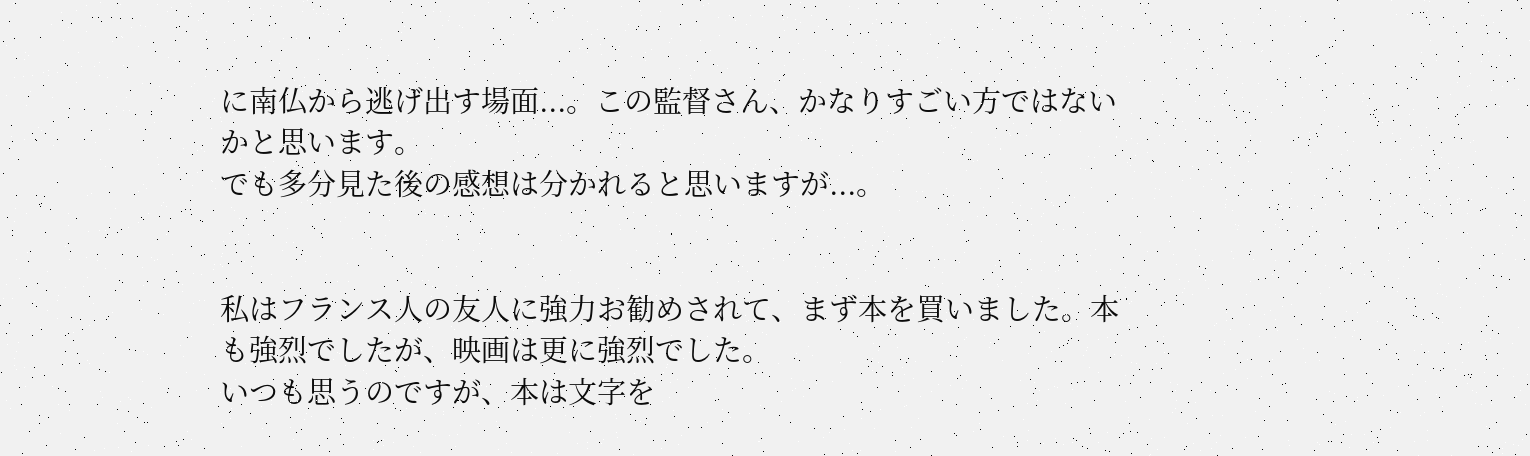に南仏から逃げ出す場面...。この監督さん、かなりすごい方ではないかと思います。
でも多分見た後の感想は分かれると思いますが...。


私はフランス人の友人に強力お勧めされて、まず本を買いました。本も強烈でしたが、映画は更に強烈でした。
いつも思うのですが、本は文字を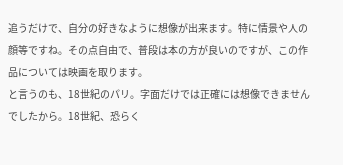追うだけで、自分の好きなように想像が出来ます。特に情景や人の顔等ですね。その点自由で、普段は本の方が良いのですが、この作品については映画を取ります。
と言うのも、18世紀のパリ。字面だけでは正確には想像できませんでしたから。18世紀、恐らく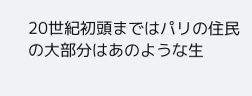20世紀初頭まではパリの住民の大部分はあのような生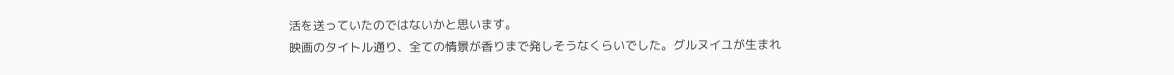活を送っていたのではないかと思います。
映画のタイトル通り、全ての情景が香りまで発しそうなくらいでした。グルヌイユが生まれ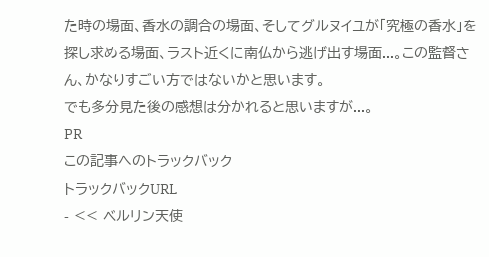た時の場面、香水の調合の場面、そしてグルヌイユが「究極の香水」を探し求める場面、ラスト近くに南仏から逃げ出す場面...。この監督さん、かなりすごい方ではないかと思います。
でも多分見た後の感想は分かれると思いますが...。
PR
この記事へのトラックバック
トラックバックURL
- << ベルリン天使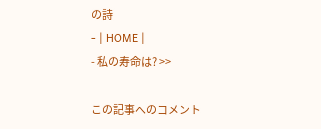の詩
- | HOME |
- 私の寿命は? >>

この記事へのコメント